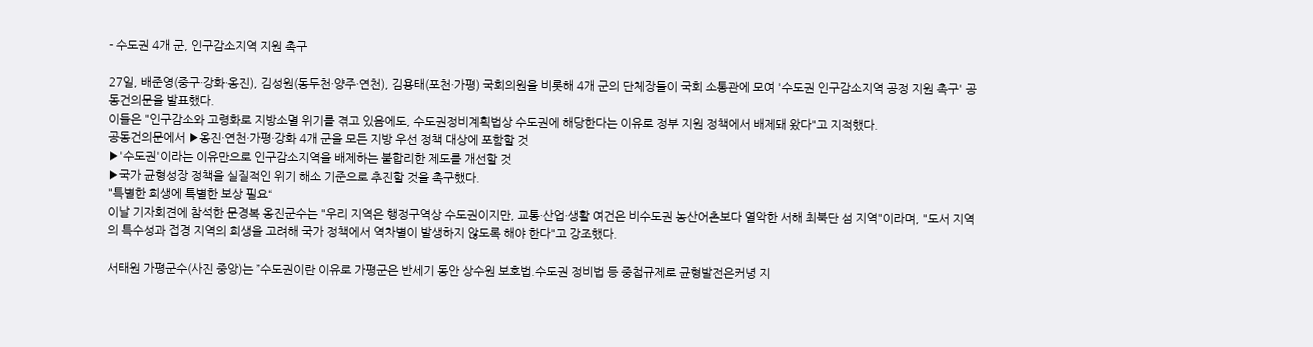- 수도권 4개 군, 인구감소지역 지원 촉구

27일, 배준영(중구·강화·옹진), 김성원(동두천·양주·연천), 김용태(포천·가평) 국회의원을 비롯해 4개 군의 단체장들이 국회 소통관에 모여 '수도권 인구감소지역 공정 지원 촉구' 공동건의문을 발표했다.
이들은 "인구감소와 고령화로 지방소멸 위기를 겪고 있음에도, 수도권정비계획법상 수도권에 해당한다는 이유로 정부 지원 정책에서 배제돼 왔다"고 지적했다.
공동건의문에서 ▶옹진·연천·가평·강화 4개 군을 모든 지방 우선 정책 대상에 포함할 것
▶'수도권'이라는 이유만으로 인구감소지역을 배제하는 불합리한 제도를 개선할 것
▶국가 균형성장 정책을 실질적인 위기 해소 기준으로 추진할 것을 촉구했다.
"특별한 희생에 특별한 보상 필요“
이날 기자회견에 참석한 문경복 옹진군수는 "우리 지역은 행정구역상 수도권이지만, 교통·산업·생활 여건은 비수도권 농산어촌보다 열악한 서해 최북단 섬 지역"이라며, "도서 지역의 특수성과 접경 지역의 희생을 고려해 국가 정책에서 역차별이 발생하지 않도록 해야 한다"고 강조했다.

서태원 가평군수(사진 중앙)는 ”수도권이란 이유로 가평군은 반세기 동안 상수원 보호법.수도권 정비법 등 중첩규제로 균형발전은커녕 지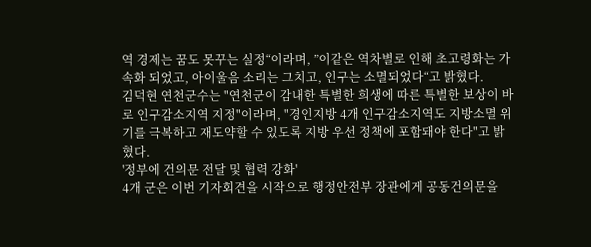역 경제는 꿈도 못꾸는 실정“이라며, ”이같은 역차별로 인해 초고령화는 가속화 되었고, 아이울음 소리는 그치고, 인구는 소멸되었다“고 밝혔다.
김덕현 연천군수는 "연천군이 감내한 특별한 희생에 따른 특별한 보상이 바로 인구감소지역 지정"이라며, "경인지방 4개 인구감소지역도 지방소멸 위기를 극복하고 재도약할 수 있도록 지방 우선 정책에 포함돼야 한다"고 밝혔다.
'정부에 건의문 전달 및 협력 강화'
4개 군은 이번 기자회견을 시작으로 행정안전부 장관에게 공동건의문을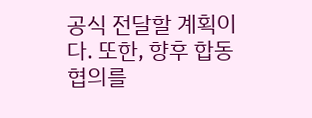공식 전달할 계획이다. 또한, 향후 합동 협의를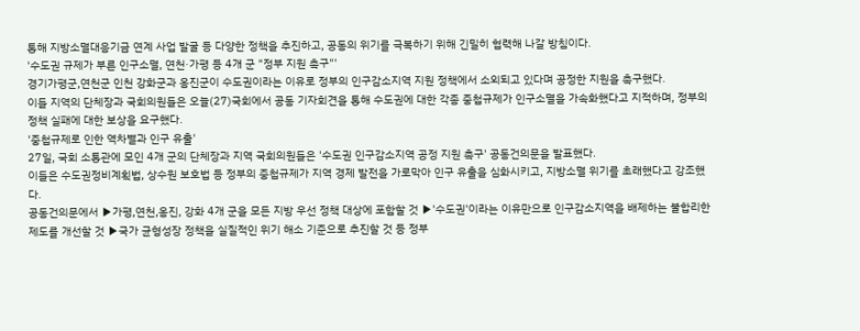통해 지방소멸대응기금 연계 사업 발굴 등 다양한 정책을 추진하고, 공동의 위기를 극복하기 위해 긴밀히 협력해 나갈 방침이다.
'수도권 규제가 부른 인구소멸, 연천·가평 등 4개 군 "정부 지원 촉구"'
경기가평군,연천군 인천 강화군과 옹진군이 수도권이라는 이유로 정부의 인구감소지역 지원 정책에서 소외되고 있다며 공정한 지원을 촉구했다.
이들 지역의 단체장과 국회의원들은 오늘(27)국회에서 공동 기자회견을 통해 수도권에 대한 각종 중첩규제가 인구소멸을 가속화했다고 지적하며, 정부의 정책 실패에 대한 보상을 요구했다.
'중첩규제로 인한 역차별과 인구 유출'
27일, 국회 소통관에 모인 4개 군의 단체장과 지역 국회의원들은 '수도권 인구감소지역 공정 지원 촉구' 공동건의문을 발표했다.
이들은 수도권정비계획법, 상수원 보호법 등 정부의 중첩규제가 지역 경제 발전을 가로막아 인구 유출을 심화시키고, 지방소멸 위기를 초래했다고 강조했다.
공동건의문에서 ▶가평,연천,옹진, 강화 4개 군을 모든 지방 우선 정책 대상에 포함할 것 ▶'수도권'이라는 이유만으로 인구감소지역을 배제하는 불합리한 제도를 개선할 것 ▶국가 균형성장 정책을 실질적인 위기 해소 기준으로 추진할 것 등 정부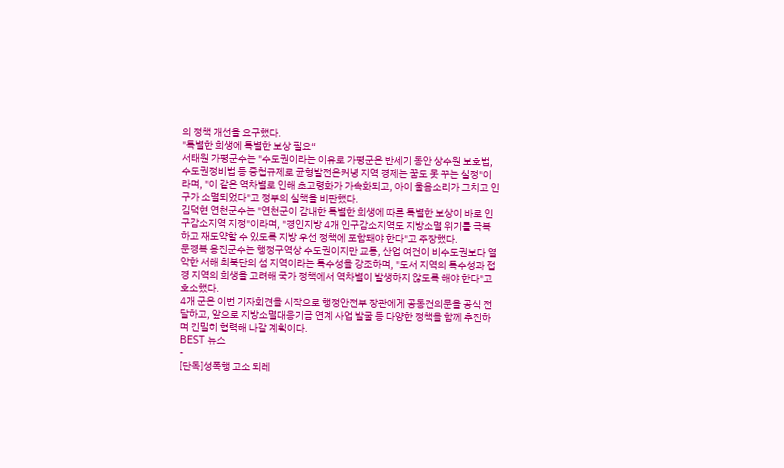의 정책 개선을 요구했다.
"특별한 희생에 특별한 보상 필요“
서태원 가평군수는 "수도권이라는 이유로 가평군은 반세기 동안 상수원 보호법, 수도권정비법 등 중첩규제로 균형발전은커녕 지역 경제는 꿈도 못 꾸는 실정"이라며, "이 같은 역차별로 인해 초고령화가 가속화되고, 아이 울음소리가 그치고 인구가 소멸되었다"고 정부의 실책을 비판했다.
김덕현 연천군수는 "연천군이 감내한 특별한 희생에 따른 특별한 보상이 바로 인구감소지역 지정"이라며, "경인지방 4개 인구감소지역도 지방소멸 위기를 극복하고 재도약할 수 있도록 지방 우선 정책에 포함돼야 한다"고 주장했다.
문경복 옹진군수는 행정구역상 수도권이지만 교통, 산업 여건이 비수도권보다 열악한 서해 최북단의 섬 지역이라는 특수성을 강조하며, "도서 지역의 특수성과 접경 지역의 희생을 고려해 국가 정책에서 역차별이 발생하지 않도록 해야 한다"고 호소했다.
4개 군은 이번 기자회견을 시작으로 행정안전부 장관에게 공동건의문을 공식 전달하고, 앞으로 지방소멸대응기금 연계 사업 발굴 등 다양한 정책을 함께 추진하며 긴밀히 협력해 나갈 계획이다.
BEST 뉴스
-
[단독]성폭행 고소 되레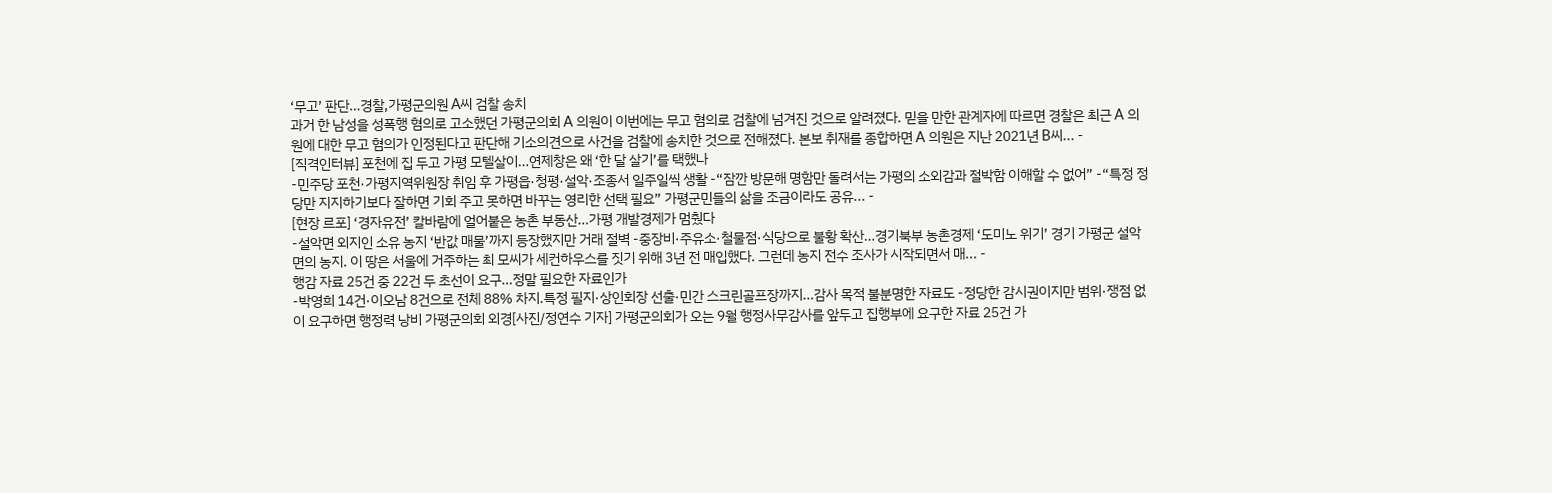‘무고’ 판단…경찰,가평군의원 A씨 검찰 송치
과거 한 남성을 성폭행 혐의로 고소했던 가평군의회 A 의원이 이번에는 무고 혐의로 검찰에 넘겨진 것으로 알려졌다. 믿을 만한 관계자에 따르면 경찰은 최근 A 의원에 대한 무고 혐의가 인정된다고 판단해 기소의견으로 사건을 검찰에 송치한 것으로 전해졌다. 본보 취재를 종합하면 A 의원은 지난 2021년 B씨... -
[직격인터뷰] 포천에 집 두고 가평 모텔살이…연제창은 왜 ‘한 달 살기’를 택했나
-민주당 포천·가평지역위원장 취임 후 가평읍·청평·설악·조종서 일주일씩 생활 -“잠깐 방문해 명함만 돌려서는 가평의 소외감과 절박함 이해할 수 없어” -“특정 정당만 지지하기보다 잘하면 기회 주고 못하면 바꾸는 영리한 선택 필요” 가평군민들의 삶을 조금이라도 공유... -
[현장 르포] ‘경자유전’ 칼바람에 얼어붙은 농촌 부동산…가평 개발경제가 멈췄다
-설악면 외지인 소유 농지 ‘반값 매물’까지 등장했지만 거래 절벽 -중장비·주유소·철물점·식당으로 불황 확산…경기북부 농촌경제 ‘도미노 위기’ 경기 가평군 설악면의 농지. 이 땅은 서울에 거주하는 최 모씨가 세컨하우스를 짓기 위해 3년 전 매입했다. 그런데 농지 전수 조사가 시작되면서 매... -
행감 자료 25건 중 22건 두 초선이 요구…정말 필요한 자료인가
-박영희 14건·이오남 8건으로 전체 88% 차지.특정 필지·상인회장 선출·민간 스크린골프장까지…감사 목적 불분명한 자료도 -정당한 감시권이지만 범위·쟁점 없이 요구하면 행정력 낭비 가평군의회 외경[사진/정연수 기자] 가평군의회가 오는 9월 행정사무감사를 앞두고 집행부에 요구한 자료 25건 가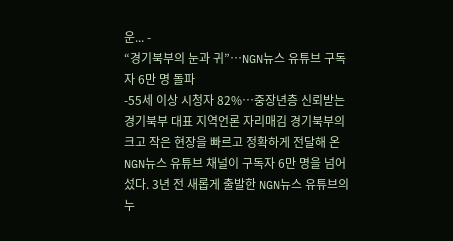운... -
“경기북부의 눈과 귀”…NGN뉴스 유튜브 구독자 6만 명 돌파
-55세 이상 시청자 82%…중장년층 신뢰받는 경기북부 대표 지역언론 자리매김 경기북부의 크고 작은 현장을 빠르고 정확하게 전달해 온 NGN뉴스 유튜브 채널이 구독자 6만 명을 넘어섰다. 3년 전 새롭게 출발한 NGN뉴스 유튜브의 누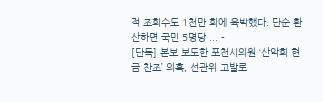적 조회수도 1천만 회에 육박했다. 단순 환산하면 국민 5명당 ... -
[단독] 본보 보도한 포천시의원 ‘산악회 현금 찬조’ 의혹, 선관위 고발로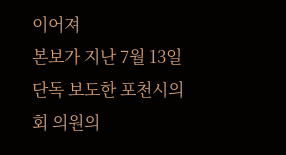이어져
본보가 지난 7월 13일 단독 보도한 포천시의회 의원의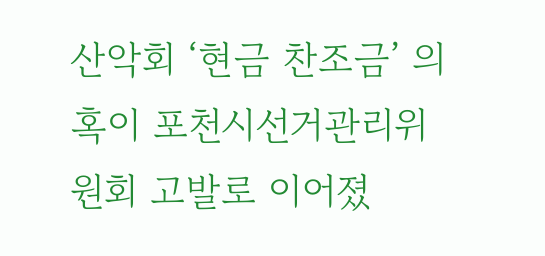산악회 ‘현금 찬조금’ 의혹이 포천시선거관리위원회 고발로 이어졌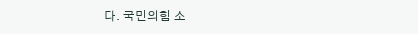다. 국민의힘 소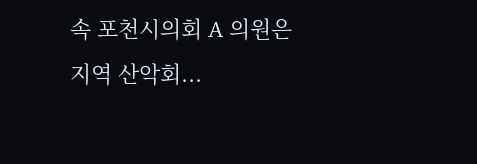속 포천시의회 A 의원은 지역 산악회...